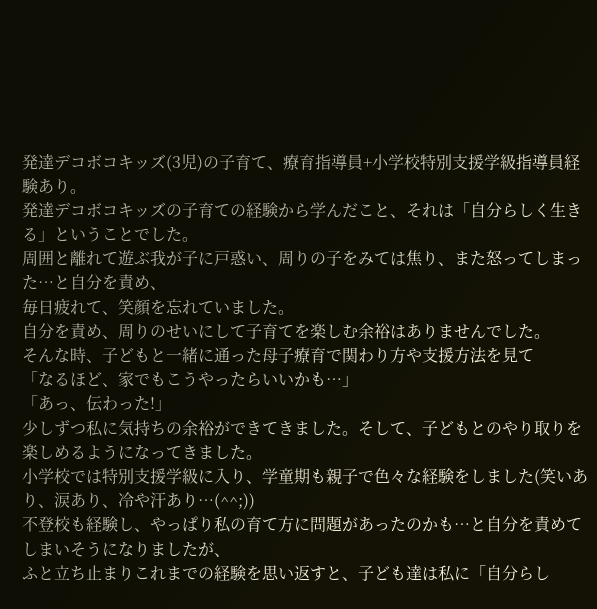発達デコボコキッズ(3児)の子育て、療育指導員+小学校特別支援学級指導員経験あり。
発達デコボコキッズの子育ての経験から学んだこと、それは「自分らしく生きる」ということでした。
周囲と離れて遊ぶ我が子に戸惑い、周りの子をみては焦り、また怒ってしまった…と自分を責め、
毎日疲れて、笑顔を忘れていました。
自分を責め、周りのせいにして子育てを楽しむ余裕はありませんでした。
そんな時、子どもと一緒に通った母子療育で関わり方や支援方法を見て
「なるほど、家でもこうやったらいいかも…」
「あっ、伝わった!」
少しずつ私に気持ちの余裕ができてきました。そして、子どもとのやり取りを楽しめるようになってきました。
小学校では特別支援学級に入り、学童期も親子で色々な経験をしました(笑いあり、涙あり、冷や汗あり…(^^;))
不登校も経験し、やっぱり私の育て方に問題があったのかも…と自分を責めてしまいそうになりましたが、
ふと立ち止まりこれまでの経験を思い返すと、子ども達は私に「自分らし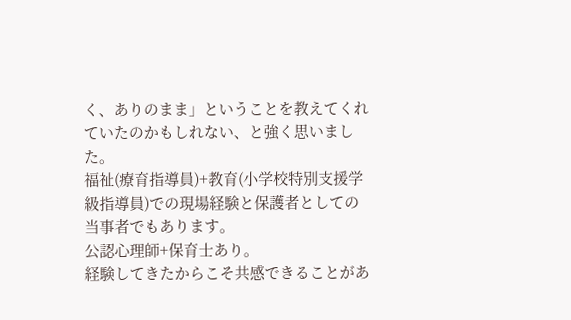く、ありのまま」ということを教えてくれていたのかもしれない、と強く思いました。
福祉(療育指導員)+教育(小学校特別支援学級指導員)での現場経験と保護者としての当事者でもあります。
公認心理師+保育士あり。
経験してきたからこそ共感できることがあ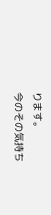ります。
今のその気持ち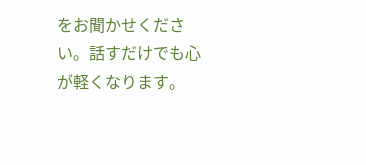をお聞かせください。話すだけでも心が軽くなります。